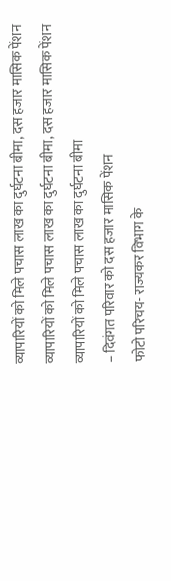व्यापारियों को मिले पचास लाख का दुर्घटना बीमा, दस हजार मासिक पेंशन
व्यापारियों को मिले पचास लाख का दुर्घटना बीमा, दस हजार मासिक पेंशन
व्यापारियों को मिले पचास लाख का दुर्घटना बीमा
– दिवंगत परिवार को दस हजार मासिक पेंशन
फोटो परिचय- राज्यकर विभाग के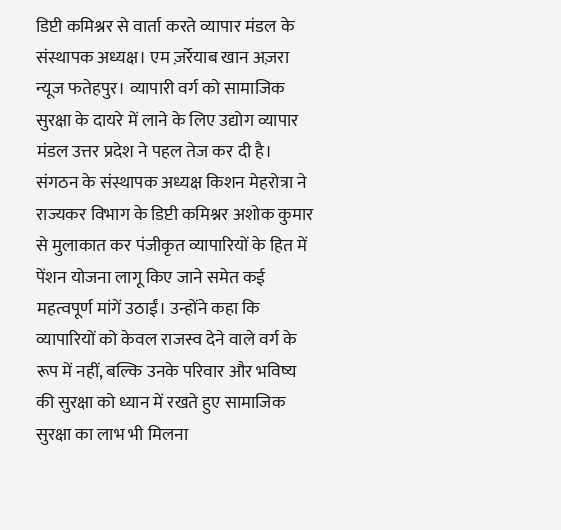डिप्टी कमिश्नर से वार्ता करते व्यापार मंडल के संस्थापक अध्यक्ष। एम ज़र्रेयाब खान अज़रा न्यूज फतेहपुर। व्यापारी वर्ग को सामाजिक सुरक्षा के दायरे में लाने के लिए उद्योग व्यापार मंडल उत्तर प्रदेश ने पहल तेज कर दी है। संगठन के संस्थापक अध्यक्ष किशन मेहरोत्रा ने राज्यकर विभाग के डिप्टी कमिश्नर अशोक कुमार से मुलाकात कर पंजीकृत व्यापारियों के हित में पेंशन योजना लागू किए जाने समेत कई महत्वपूर्ण मांगें उठाईं। उन्होंने कहा कि व्यापारियों को केवल राजस्व देने वाले वर्ग के रूप में नहीं, बल्कि उनके परिवार और भविष्य की सुरक्षा को ध्यान में रखते हुए सामाजिक सुरक्षा का लाभ भी मिलना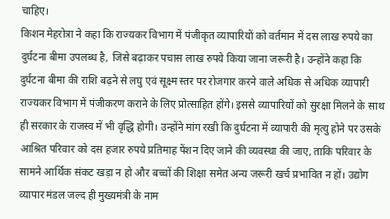चाहिए।
किशन मेहरोत्रा ने कहा कि राज्यकर विभाग में पंजीकृत व्यापारियों को वर्तमान में दस लाख रुपये का दुर्घटना बीमा उपलब्ध है, जिसे बढ़ाकर पचास लाख रुपये किया जाना जरूरी है। उन्होंने कहा कि दुर्घटना बीमा की राशि बढ़ने से लघु एवं सूक्ष्म स्तर पर रोजगार करने वाले अधिक से अधिक व्यापारी राज्यकर विभाग में पंजीकरण कराने के लिए प्रोत्साहित होंगे। इससे व्यापारियों को सुरक्षा मिलने के साथ ही सरकार के राजस्व में भी वृद्धि होगी। उन्होंने मांग रखी कि दुर्घटना में व्यापारी की मृत्यु होने पर उसके आश्रित परिवार को दस हजार रुपये प्रतिमाह पेंशन दिए जाने की व्यवस्था की जाए, ताकि परिवार के सामने आर्थिक संकट खड़ा न हो और बच्चों की शिक्षा समेत अन्य जरूरी खर्च प्रभावित न हों। उद्योग व्यापार मंडल जल्द ही मुख्यमंत्री के नाम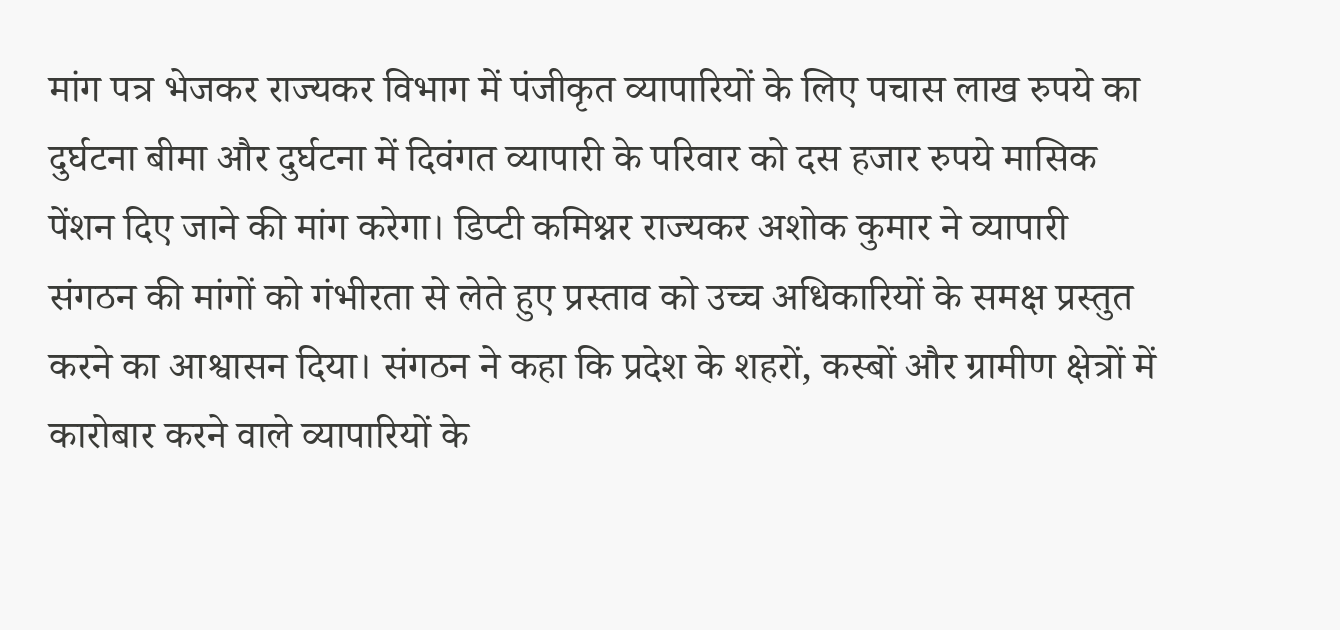मांग पत्र भेजकर राज्यकर विभाग में पंजीकृत व्यापारियों के लिए पचास लाख रुपये का दुर्घटना बीमा और दुर्घटना में दिवंगत व्यापारी के परिवार को दस हजार रुपये मासिक पेंशन दिए जाने की मांग करेगा। डिप्टी कमिश्नर राज्यकर अशोक कुमार ने व्यापारी संगठन की मांगों को गंभीरता से लेते हुए प्रस्ताव को उच्च अधिकारियों के समक्ष प्रस्तुत करने का आश्वासन दिया। संगठन ने कहा कि प्रदेश के शहरों, कस्बों और ग्रामीण क्षेत्रों में कारोबार करने वाले व्यापारियों के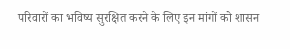परिवारों का भविष्य सुरक्षित करने के लिए इन मांगों को शासन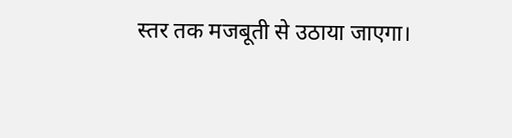स्तर तक मजबूती से उठाया जाएगा।